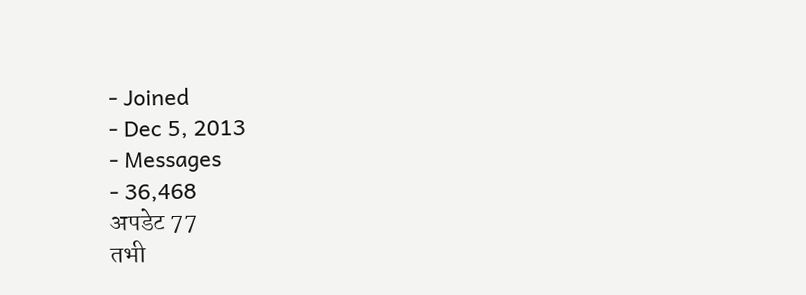- Joined
- Dec 5, 2013
- Messages
- 36,468
अपडेट 77
तभी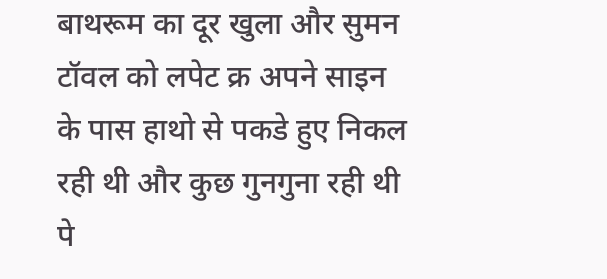बाथरूम का दूर खुला और सुमन टॉवल को लपेट क्र अपने साइन के पास हाथो से पकडे हुए निकल रही थी और कुछ गुनगुना रही थी पे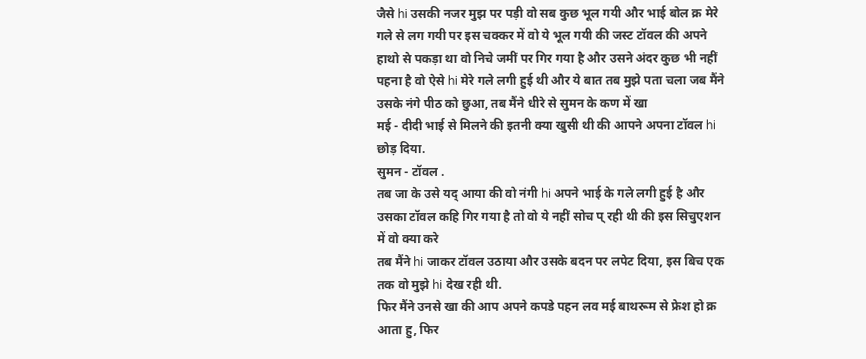जैसे hi उसकी नजर मुझ पर पड़ी वो सब कुछ भूल गयी और भाई बोल क्र मेरे गले से लग गयी पर इस चक्कर में वो ये भूल गयी की जस्ट टॉवल की अपने हाथो से पकड़ा था वो निचे जमीं पर गिर गया है और उसने अंदर कुछ भी नहीं पहना है वो ऐसे hi मेरे गले लगी हुई थी और ये बात तब मुझे पता चला जब मैंने उसके नंगे पीठ को छुआ, तब मैंने धीरे से सुमन के कण में खा
मई - दीदी भाई से मिलने की इतनी क्या खुसी थी की आपने अपना टॉवल hi छोड़ दिया.
सुमन - टॉवल .
तब जा के उसे यद् आया की वो नंगी hi अपने भाई के गले लगी हुई है और उसका टॉवल कहि गिर गया है तो वो ये नहीं सोच प् रही थी की इस सिचुएशन में वो क्या करे
तब मैंने hi जाकर टॉवल उठाया और उसके बदन पर लपेट दिया, इस बिच एक तक वो मुझे hi देख रही थी.
फिर मैंने उनसे खा की आप अपने कपडे पहन लव मई बाथरूम से फ्रेश हो क्र आता हु, फिर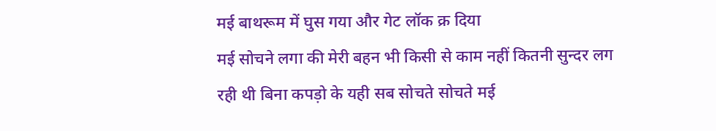मई बाथरूम में घुस गया और गेट लॉक क्र दिया
मई सोचने लगा की मेरी बहन भी किसी से काम नहीं कितनी सुन्दर लग रही थी बिना कपड़ो के यही सब सोचते सोचते मई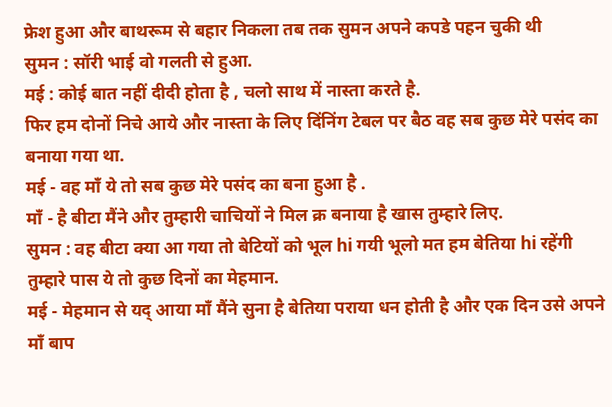फ्रेश हुआ और बाथरूम से बहार निकला तब तक सुमन अपने कपडे पहन चुकी थी
सुमन : सॉरी भाई वो गलती से हुआ.
मई : कोई बात नहीं दीदी होता है , चलो साथ में नास्ता करते है.
फिर हम दोनों निचे आये और नास्ता के लिए दिंनिंग टेबल पर बैठ वह सब कुछ मेरे पसंद का बनाया गया था.
मई - वह माँ ये तो सब कुछ मेरे पसंद का बना हुआ है .
माँ - है बीटा मैंने और तुम्हारी चाचियों ने मिल क्र बनाया है खास तुम्हारे लिए.
सुमन : वह बीटा क्या आ गया तो बेटियों को भूल hi गयी भूलो मत हम बेतिया hi रहेंगी तुम्हारे पास ये तो कुछ दिनों का मेहमान.
मई - मेहमान से यद् आया माँ मैंने सुना है बेतिया पराया धन होती है और एक दिन उसे अपने माँ बाप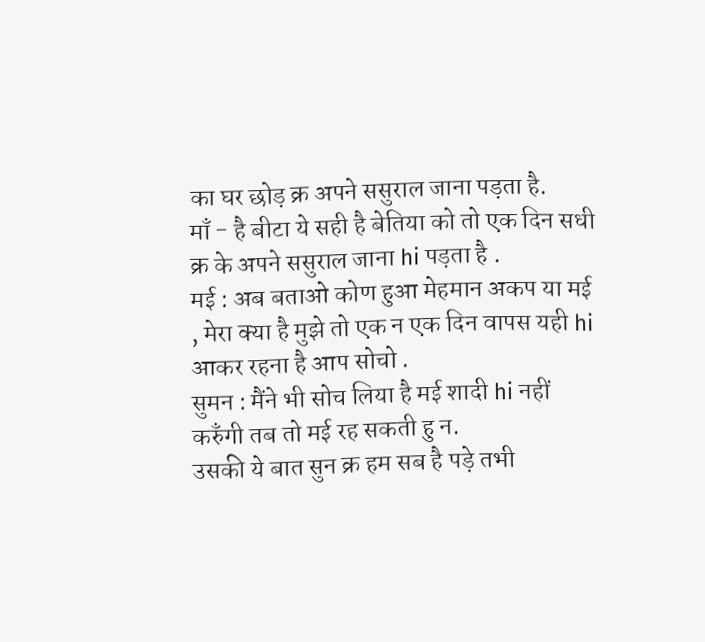का घर छोड़ क्र अपने ससुराल जाना पड़ता है.
माँ - है बीटा ये सही है बेतिया को तो एक दिन सधी क्र के अपने ससुराल जाना hi पड़ता है .
मई : अब बताओ कोण हुआ मेहमान अकप या मई , मेरा क्या है मुझे तो एक न एक दिन वापस यही hi आकर रहना है आप सोचो .
सुमन : मैंने भी सोच लिया है मई शादी hi नहीं करुँगी तब तो मई रह सकती हु न.
उसकी ये बात सुन क्र हम सब है पड़े तभी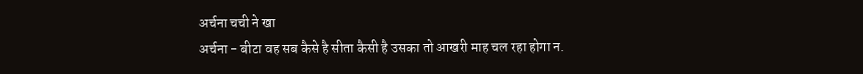अर्चना चची ने खा
अर्चना - बीटा वह सब कैसे है सीता कैसी है उसका तो आखरी माह चल रहा होगा न.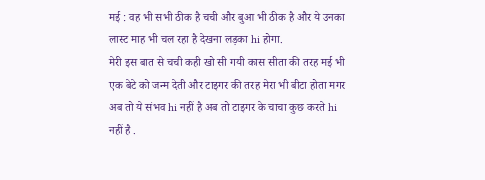मई : वह भी सभी ठीक है चची और बुआ भी ठीक है और ये उनका लास्ट माह भी चल रहा है देखना लड़का hi होगा.
मेरी इस बात से चची कही खो सी गयी कास सीता की तरह मई भी एक बेटे को जन्म देती और टाइगर की तरह मेरा भी बीटा होता मगर अब तो ये संभव hi नहीं है अब तो टाइगर के चाचा कुछ करते hi नहीं है .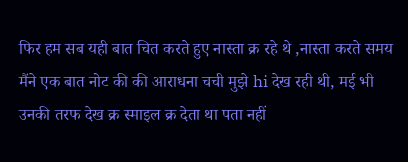फिर हम सब यही बात चित करते हुए नास्ता क्र रहे थे ,नास्ता करते समय मैंने एक बात नोट की की आराधना चची मुझे hi देख रही थी, मई भी उनकी तरफ देख क्र स्माइल क्र देता था पता नहीं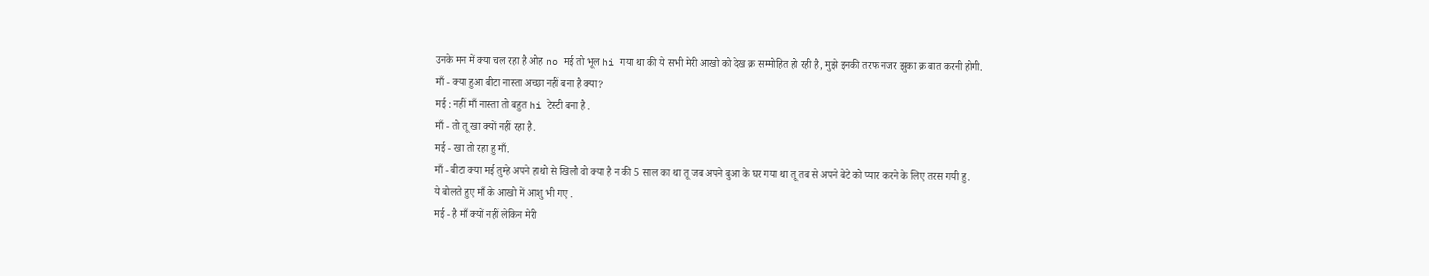उनके मन में क्या चल रहा है ओह no मई तो भूल hi गया था की ये सभी मेरी आखो को देख क्र सम्मोहित हो रही है, मुझे इनकी तरफ नजर झुका क्र बात करनी होगी.
माँ - क्या हुआ बीटा नास्ता अच्छा नहीं बना है क्या?
मई : नहीं माँ नास्ता तो बहुत hi टेस्टी बना है .
माँ - तो तू खा क्यों नहीं रहा है.
मई - खा तो रहा हु माँ.
माँ - बीटा क्या मई तुम्हे अपने हाथो से खिलौ वो क्या है न की 5 साल का था तू जब अपने बुआ के घर गया था तू तब से अपने बेटे को प्यार करने के लिए तरस गयी हु.
ये बोलते हुए माँ के आखो में आशु भी गए .
मई - है माँ क्यों नहीं लेकिन मेरी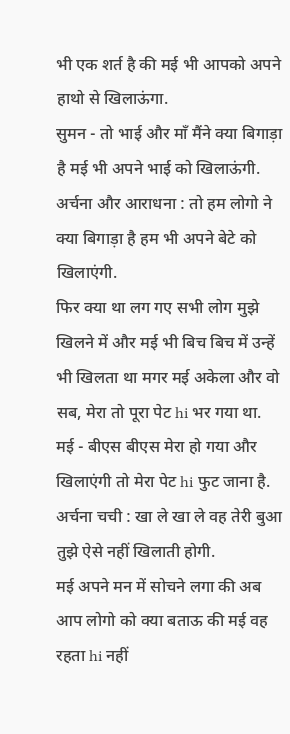भी एक शर्त है की मई भी आपको अपने हाथो से खिलाऊंगा.
सुमन - तो भाई और माँ मैंने क्या बिगाड़ा है मई भी अपने भाई को खिलाऊंगी.
अर्चना और आराधना : तो हम लोगो ने क्या बिगाड़ा है हम भी अपने बेटे को खिलाएंगी.
फिर क्या था लग गए सभी लोग मुझे खिलने में और मई भी बिच बिच में उन्हें भी खिलता था मगर मई अकेला और वो सब, मेरा तो पूरा पेट hi भर गया था.
मई - बीएस बीएस मेरा हो गया और खिलाएंगी तो मेरा पेट hi फुट जाना है.
अर्चना चची : खा ले खा ले वह तेरी बुआ तुझे ऐसे नहीं खिलाती होगी.
मई अपने मन में सोचने लगा की अब आप लोगो को क्या बताऊ की मई वह रहता hi नहीं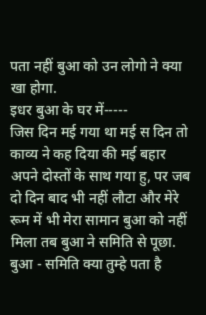पता नहीं बुआ को उन लोगो ने क्या खा होगा.
इधर बुआ के घर में-----
जिस दिन मई गया था मई स दिन तो काव्य ने कह दिया की मई बहार अपने दोस्तों के साथ गया हु, पर जब दो दिन बाद भी नहीं लौटा और मेरे रूम में भी मेरा सामान बुआ को नहीं मिला तब बुआ ने समिति से पूछा.
बुआ - समिति क्या तुम्हे पता है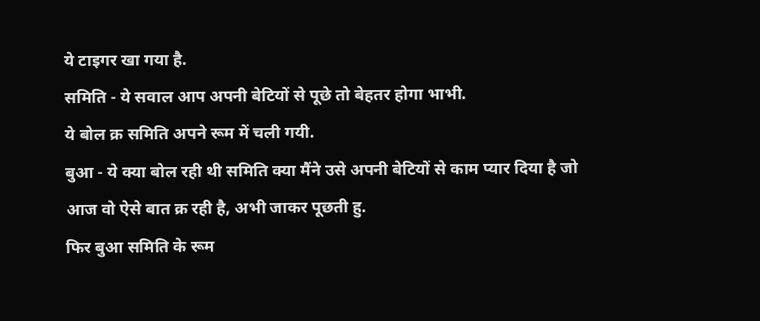ये टाइगर खा गया है.
समिति - ये सवाल आप अपनी बेटियों से पूछे तो बेहतर होगा भाभी.
ये बोल क्र समिति अपने रूम में चली गयी.
बुआ - ये क्या बोल रही थी समिति क्या मैंने उसे अपनी बेटियों से काम प्यार दिया है जो आज वो ऐसे बात क्र रही है, अभी जाकर पूछती हु.
फिर बुआ समिति के रूम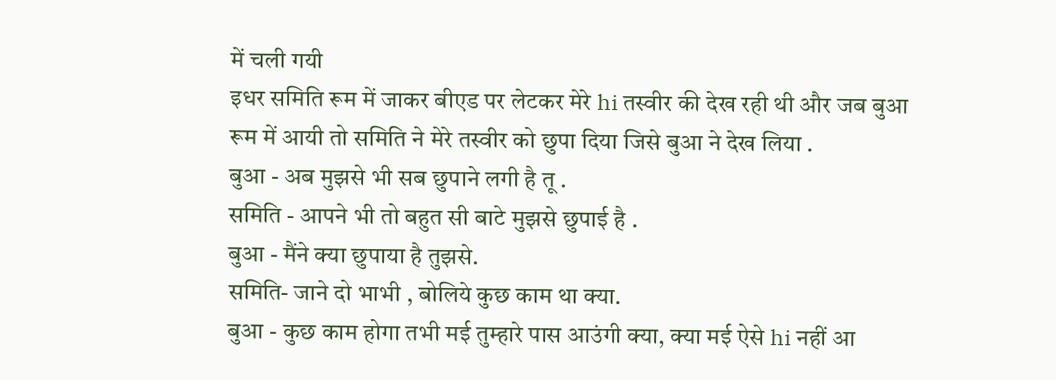में चली गयी
इधर समिति रूम में जाकर बीएड पर लेटकर मेरे hi तस्वीर की देख रही थी और जब बुआ रूम में आयी तो समिति ने मेरे तस्वीर को छुपा दिया जिसे बुआ ने देख लिया .
बुआ - अब मुझसे भी सब छुपाने लगी है तू .
समिति - आपने भी तो बहुत सी बाटे मुझसे छुपाई है .
बुआ - मैंने क्या छुपाया है तुझसे.
समिति- जाने दो भाभी , बोलिये कुछ काम था क्या.
बुआ - कुछ काम होगा तभी मई तुम्हारे पास आउंगी क्या, क्या मई ऐसे hi नहीं आ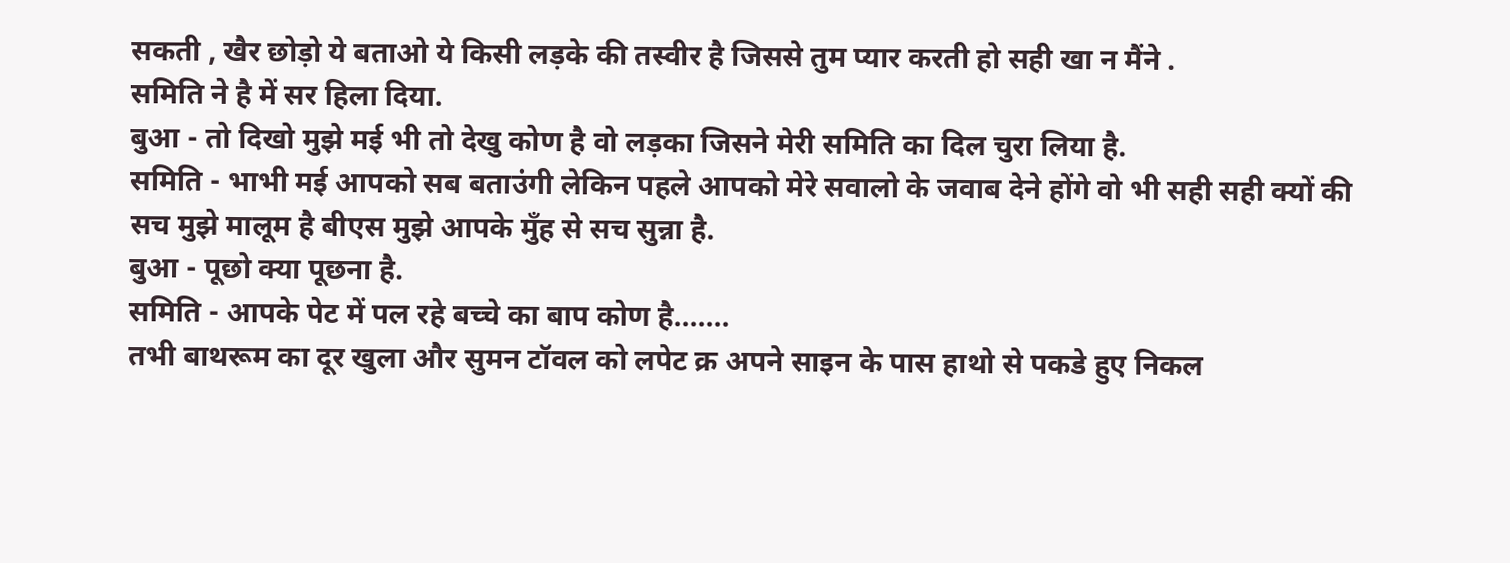सकती , खैर छोड़ो ये बताओ ये किसी लड़के की तस्वीर है जिससे तुम प्यार करती हो सही खा न मैंने .
समिति ने है में सर हिला दिया.
बुआ - तो दिखो मुझे मई भी तो देखु कोण है वो लड़का जिसने मेरी समिति का दिल चुरा लिया है.
समिति - भाभी मई आपको सब बताउंगी लेकिन पहले आपको मेरे सवालो के जवाब देने होंगे वो भी सही सही क्यों की सच मुझे मालूम है बीएस मुझे आपके मुँह से सच सुन्ना है.
बुआ - पूछो क्या पूछना है.
समिति - आपके पेट में पल रहे बच्चे का बाप कोण है.......
तभी बाथरूम का दूर खुला और सुमन टॉवल को लपेट क्र अपने साइन के पास हाथो से पकडे हुए निकल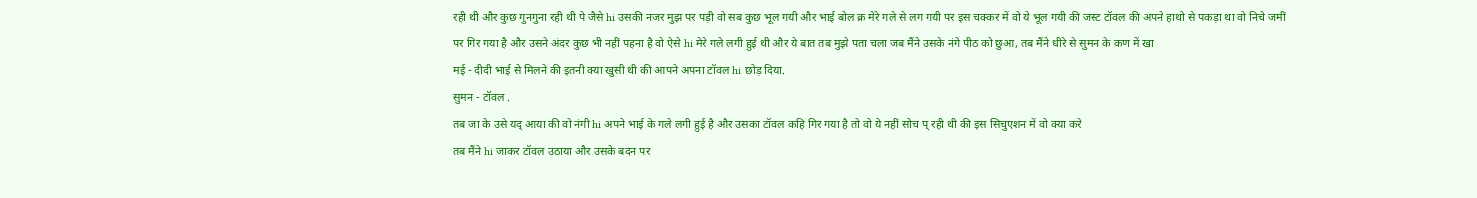रही थी और कुछ गुनगुना रही थी पे जैसे hi उसकी नजर मुझ पर पड़ी वो सब कुछ भूल गयी और भाई बोल क्र मेरे गले से लग गयी पर इस चक्कर में वो ये भूल गयी की जस्ट टॉवल की अपने हाथो से पकड़ा था वो निचे जमीं पर गिर गया है और उसने अंदर कुछ भी नहीं पहना है वो ऐसे hi मेरे गले लगी हुई थी और ये बात तब मुझे पता चला जब मैंने उसके नंगे पीठ को छुआ, तब मैंने धीरे से सुमन के कण में खा
मई - दीदी भाई से मिलने की इतनी क्या खुसी थी की आपने अपना टॉवल hi छोड़ दिया.
सुमन - टॉवल .
तब जा के उसे यद् आया की वो नंगी hi अपने भाई के गले लगी हुई है और उसका टॉवल कहि गिर गया है तो वो ये नहीं सोच प् रही थी की इस सिचुएशन में वो क्या करे
तब मैंने hi जाकर टॉवल उठाया और उसके बदन पर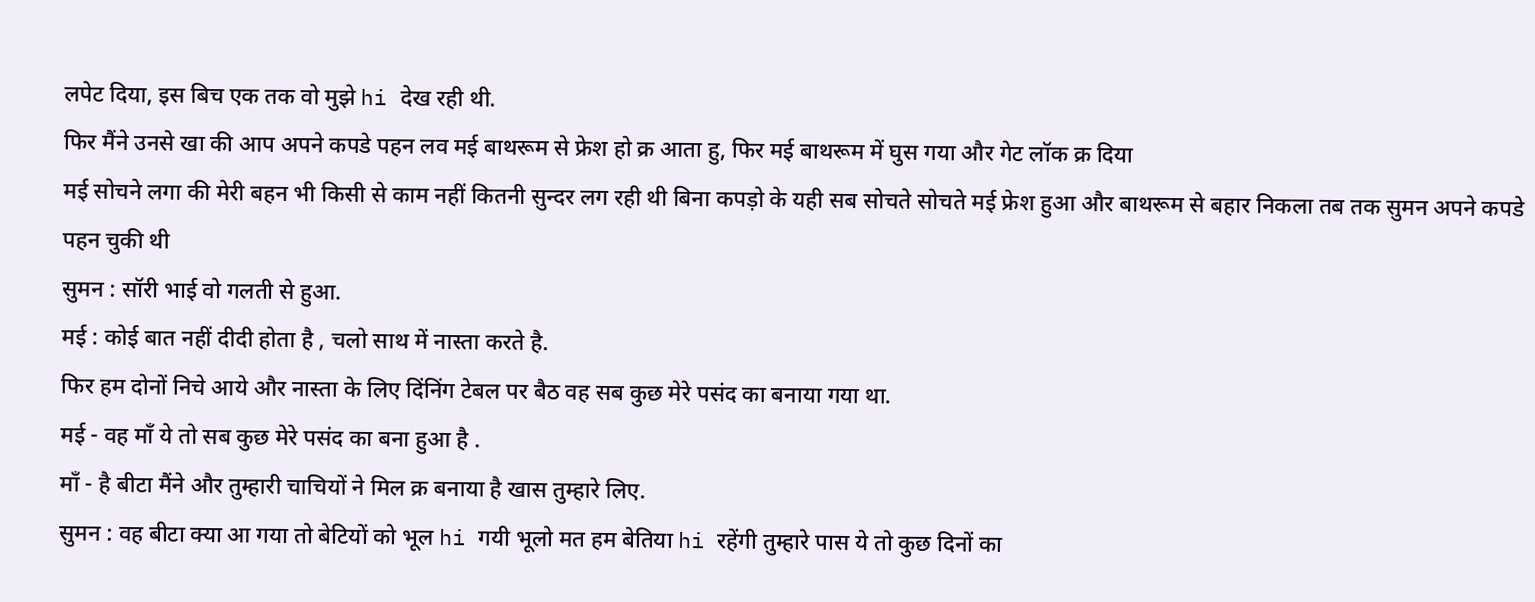लपेट दिया, इस बिच एक तक वो मुझे hi देख रही थी.
फिर मैंने उनसे खा की आप अपने कपडे पहन लव मई बाथरूम से फ्रेश हो क्र आता हु, फिर मई बाथरूम में घुस गया और गेट लॉक क्र दिया
मई सोचने लगा की मेरी बहन भी किसी से काम नहीं कितनी सुन्दर लग रही थी बिना कपड़ो के यही सब सोचते सोचते मई फ्रेश हुआ और बाथरूम से बहार निकला तब तक सुमन अपने कपडे पहन चुकी थी
सुमन : सॉरी भाई वो गलती से हुआ.
मई : कोई बात नहीं दीदी होता है , चलो साथ में नास्ता करते है.
फिर हम दोनों निचे आये और नास्ता के लिए दिंनिंग टेबल पर बैठ वह सब कुछ मेरे पसंद का बनाया गया था.
मई - वह माँ ये तो सब कुछ मेरे पसंद का बना हुआ है .
माँ - है बीटा मैंने और तुम्हारी चाचियों ने मिल क्र बनाया है खास तुम्हारे लिए.
सुमन : वह बीटा क्या आ गया तो बेटियों को भूल hi गयी भूलो मत हम बेतिया hi रहेंगी तुम्हारे पास ये तो कुछ दिनों का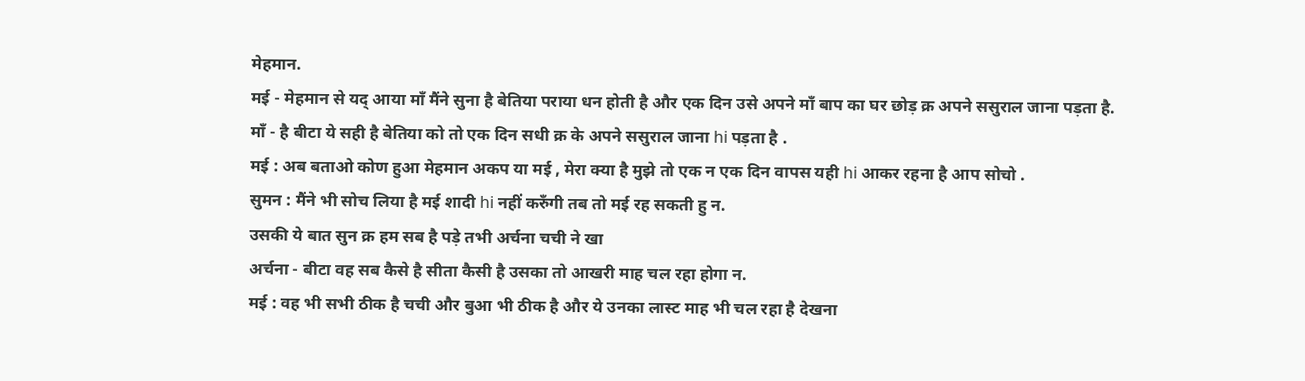मेहमान.
मई - मेहमान से यद् आया माँ मैंने सुना है बेतिया पराया धन होती है और एक दिन उसे अपने माँ बाप का घर छोड़ क्र अपने ससुराल जाना पड़ता है.
माँ - है बीटा ये सही है बेतिया को तो एक दिन सधी क्र के अपने ससुराल जाना hi पड़ता है .
मई : अब बताओ कोण हुआ मेहमान अकप या मई , मेरा क्या है मुझे तो एक न एक दिन वापस यही hi आकर रहना है आप सोचो .
सुमन : मैंने भी सोच लिया है मई शादी hi नहीं करुँगी तब तो मई रह सकती हु न.
उसकी ये बात सुन क्र हम सब है पड़े तभी अर्चना चची ने खा
अर्चना - बीटा वह सब कैसे है सीता कैसी है उसका तो आखरी माह चल रहा होगा न.
मई : वह भी सभी ठीक है चची और बुआ भी ठीक है और ये उनका लास्ट माह भी चल रहा है देखना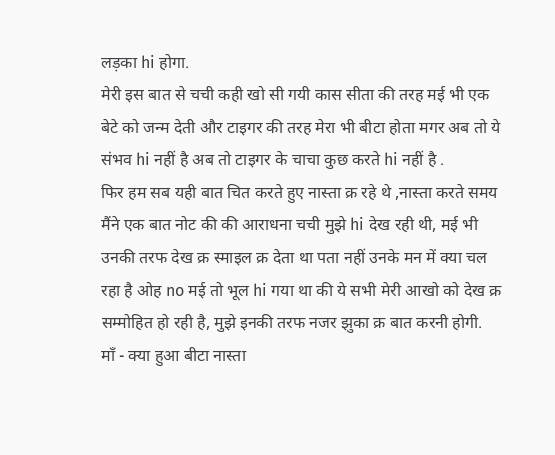लड़का hi होगा.
मेरी इस बात से चची कही खो सी गयी कास सीता की तरह मई भी एक बेटे को जन्म देती और टाइगर की तरह मेरा भी बीटा होता मगर अब तो ये संभव hi नहीं है अब तो टाइगर के चाचा कुछ करते hi नहीं है .
फिर हम सब यही बात चित करते हुए नास्ता क्र रहे थे ,नास्ता करते समय मैंने एक बात नोट की की आराधना चची मुझे hi देख रही थी, मई भी उनकी तरफ देख क्र स्माइल क्र देता था पता नहीं उनके मन में क्या चल रहा है ओह no मई तो भूल hi गया था की ये सभी मेरी आखो को देख क्र सम्मोहित हो रही है, मुझे इनकी तरफ नजर झुका क्र बात करनी होगी.
माँ - क्या हुआ बीटा नास्ता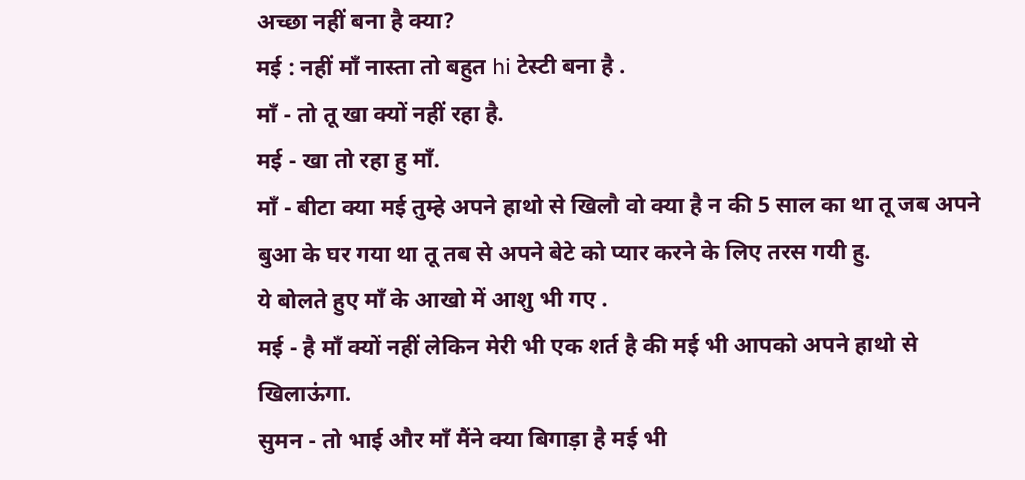अच्छा नहीं बना है क्या?
मई : नहीं माँ नास्ता तो बहुत hi टेस्टी बना है .
माँ - तो तू खा क्यों नहीं रहा है.
मई - खा तो रहा हु माँ.
माँ - बीटा क्या मई तुम्हे अपने हाथो से खिलौ वो क्या है न की 5 साल का था तू जब अपने बुआ के घर गया था तू तब से अपने बेटे को प्यार करने के लिए तरस गयी हु.
ये बोलते हुए माँ के आखो में आशु भी गए .
मई - है माँ क्यों नहीं लेकिन मेरी भी एक शर्त है की मई भी आपको अपने हाथो से खिलाऊंगा.
सुमन - तो भाई और माँ मैंने क्या बिगाड़ा है मई भी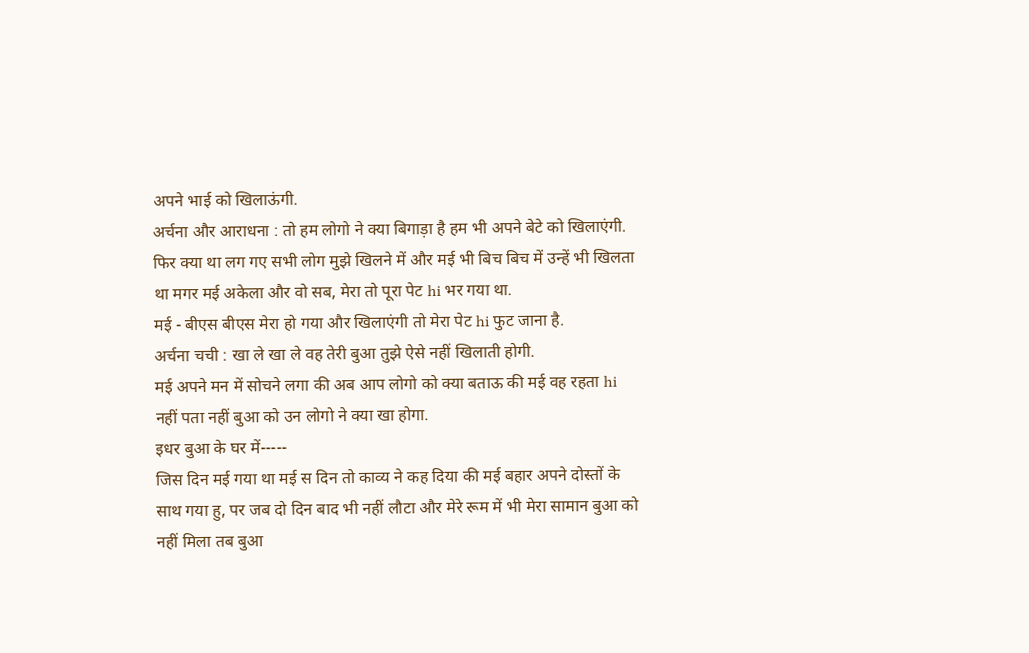अपने भाई को खिलाऊंगी.
अर्चना और आराधना : तो हम लोगो ने क्या बिगाड़ा है हम भी अपने बेटे को खिलाएंगी.
फिर क्या था लग गए सभी लोग मुझे खिलने में और मई भी बिच बिच में उन्हें भी खिलता था मगर मई अकेला और वो सब, मेरा तो पूरा पेट hi भर गया था.
मई - बीएस बीएस मेरा हो गया और खिलाएंगी तो मेरा पेट hi फुट जाना है.
अर्चना चची : खा ले खा ले वह तेरी बुआ तुझे ऐसे नहीं खिलाती होगी.
मई अपने मन में सोचने लगा की अब आप लोगो को क्या बताऊ की मई वह रहता hi नहीं पता नहीं बुआ को उन लोगो ने क्या खा होगा.
इधर बुआ के घर में-----
जिस दिन मई गया था मई स दिन तो काव्य ने कह दिया की मई बहार अपने दोस्तों के साथ गया हु, पर जब दो दिन बाद भी नहीं लौटा और मेरे रूम में भी मेरा सामान बुआ को नहीं मिला तब बुआ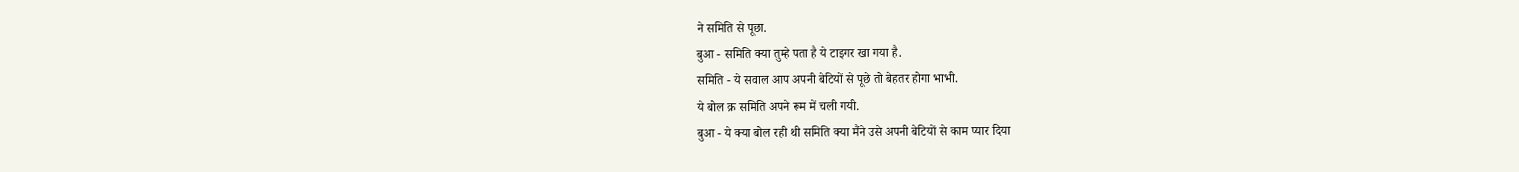ने समिति से पूछा.
बुआ - समिति क्या तुम्हे पता है ये टाइगर खा गया है.
समिति - ये सवाल आप अपनी बेटियों से पूछे तो बेहतर होगा भाभी.
ये बोल क्र समिति अपने रूम में चली गयी.
बुआ - ये क्या बोल रही थी समिति क्या मैंने उसे अपनी बेटियों से काम प्यार दिया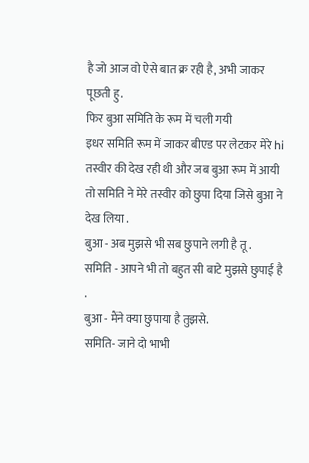है जो आज वो ऐसे बात क्र रही है, अभी जाकर पूछती हु.
फिर बुआ समिति के रूम में चली गयी
इधर समिति रूम में जाकर बीएड पर लेटकर मेरे hi तस्वीर की देख रही थी और जब बुआ रूम में आयी तो समिति ने मेरे तस्वीर को छुपा दिया जिसे बुआ ने देख लिया .
बुआ - अब मुझसे भी सब छुपाने लगी है तू .
समिति - आपने भी तो बहुत सी बाटे मुझसे छुपाई है .
बुआ - मैंने क्या छुपाया है तुझसे.
समिति- जाने दो भाभी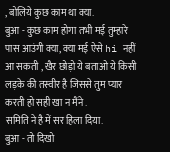, बोलिये कुछ काम था क्या.
बुआ - कुछ काम होगा तभी मई तुम्हारे पास आउंगी क्या, क्या मई ऐसे hi नहीं आ सकती , खैर छोड़ो ये बताओ ये किसी लड़के की तस्वीर है जिससे तुम प्यार करती हो सही खा न मैंने .
समिति ने है में सर हिला दिया.
बुआ - तो दिखो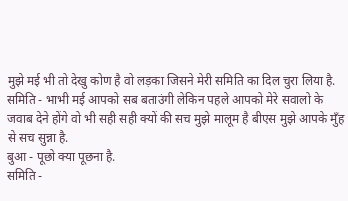मुझे मई भी तो देखु कोण है वो लड़का जिसने मेरी समिति का दिल चुरा लिया है.
समिति - भाभी मई आपको सब बताउंगी लेकिन पहले आपको मेरे सवालो के जवाब देने होंगे वो भी सही सही क्यों की सच मुझे मालूम है बीएस मुझे आपके मुँह से सच सुन्ना है.
बुआ - पूछो क्या पूछना है.
समिति -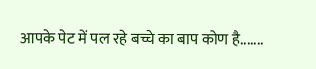आपके पेट में पल रहे बच्चे का बाप कोण है.......